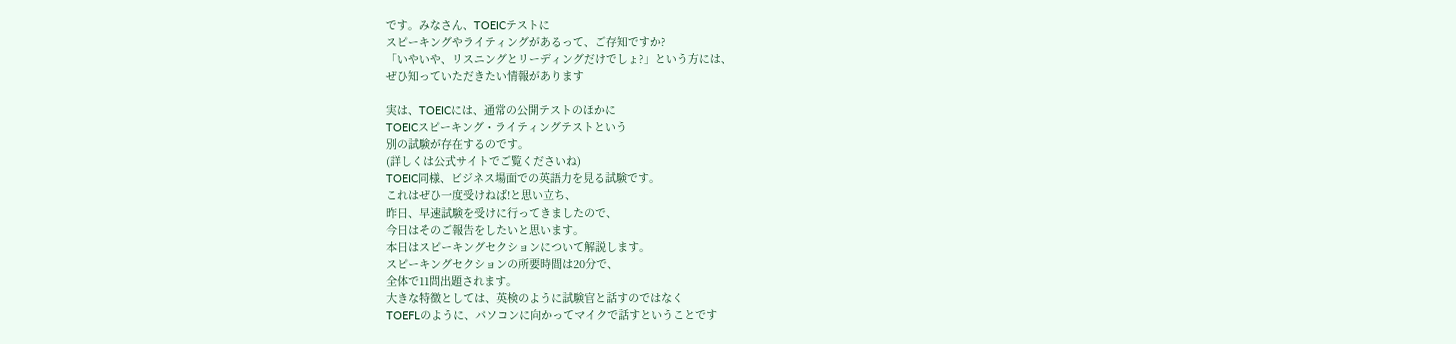です。みなさん、TOEICテストに
スピーキングやライティングがあるって、ご存知ですか?
「いやいや、リスニングとリーディングだけでしょ?」という方には、
ぜひ知っていただきたい情報があります

実は、TOEICには、通常の公開テストのほかに
TOEICスピーキング・ライティングテストという
別の試験が存在するのです。
(詳しくは公式サイトでご覧くださいね)
TOEIC同様、ビジネス場面での英語力を見る試験です。
これはぜひ一度受けねば!と思い立ち、
昨日、早速試験を受けに行ってきましたので、
今日はそのご報告をしたいと思います。
本日はスピーキングセクションについて解説します。
スピーキングセクションの所要時間は20分で、
全体で11問出題されます。
大きな特徴としては、英検のように試験官と話すのではなく
TOEFLのように、パソコンに向かってマイクで話すということです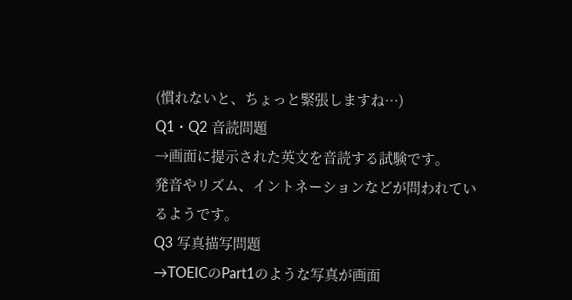(慣れないと、ちょっと緊張しますね…)
Q1・Q2 音読問題
→画面に提示された英文を音読する試験です。
発音やリズム、イントネーションなどが問われているようです。
Q3 写真描写問題
→TOEICのPart1のような写真が画面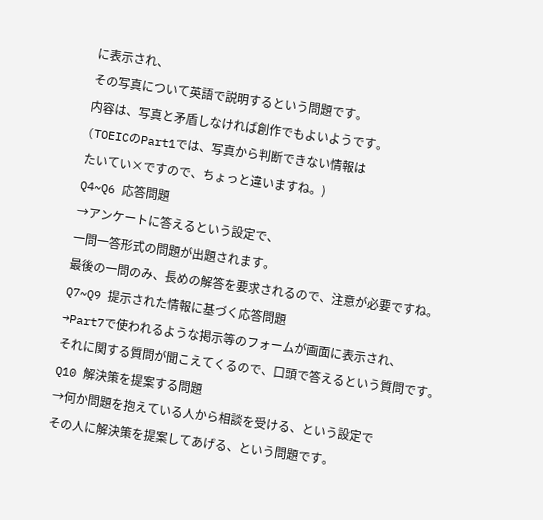に表示され、
その写真について英語で説明するという問題です。
内容は、写真と矛盾しなければ創作でもよいようです。
(TOEICのPart1では、写真から判断できない情報は
たいてい×ですので、ちょっと違いますね。)
Q4~Q6 応答問題
→アンケートに答えるという設定で、
一問一答形式の問題が出題されます。
最後の一問のみ、長めの解答を要求されるので、注意が必要ですね。
Q7~Q9 提示された情報に基づく応答問題
→Part7で使われるような掲示等のフォームが画面に表示され、
それに関する質問が聞こえてくるので、口頭で答えるという質問です。
Q10 解決策を提案する問題
→何か問題を抱えている人から相談を受ける、という設定で
その人に解決策を提案してあげる、という問題です。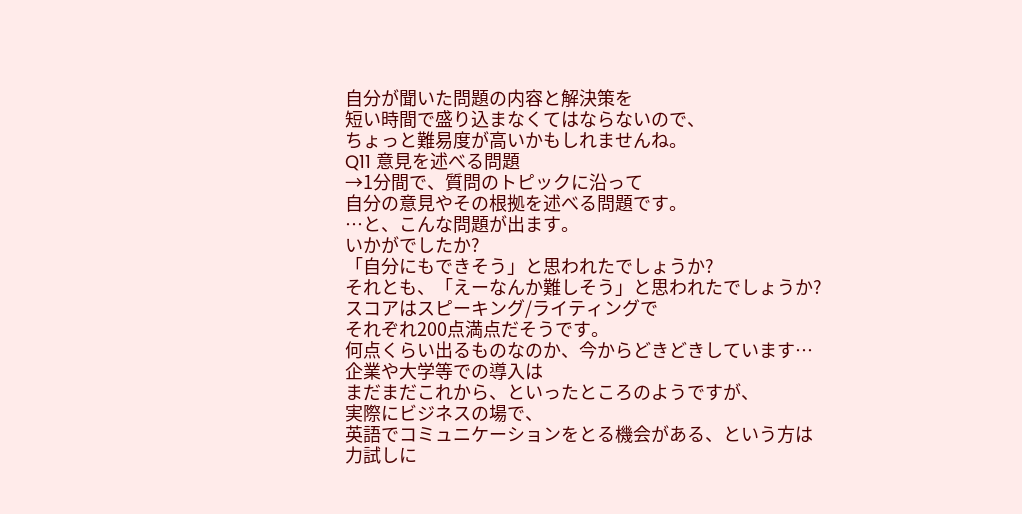自分が聞いた問題の内容と解決策を
短い時間で盛り込まなくてはならないので、
ちょっと難易度が高いかもしれませんね。
Q11 意見を述べる問題
→1分間で、質問のトピックに沿って
自分の意見やその根拠を述べる問題です。
…と、こんな問題が出ます。
いかがでしたか?
「自分にもできそう」と思われたでしょうか?
それとも、「えーなんか難しそう」と思われたでしょうか?
スコアはスピーキング/ライティングで
それぞれ200点満点だそうです。
何点くらい出るものなのか、今からどきどきしています…
企業や大学等での導入は
まだまだこれから、といったところのようですが、
実際にビジネスの場で、
英語でコミュニケーションをとる機会がある、という方は
力試しに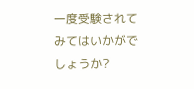一度受験されてみてはいかがでしょうか?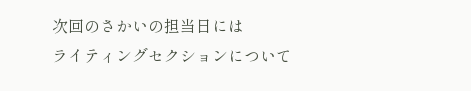次回のさかいの担当日には
ライティングセクションについて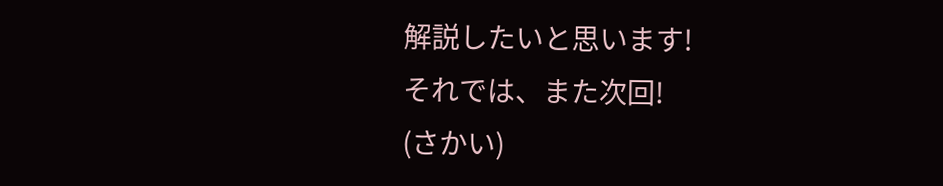解説したいと思います!
それでは、また次回!
(さかい)